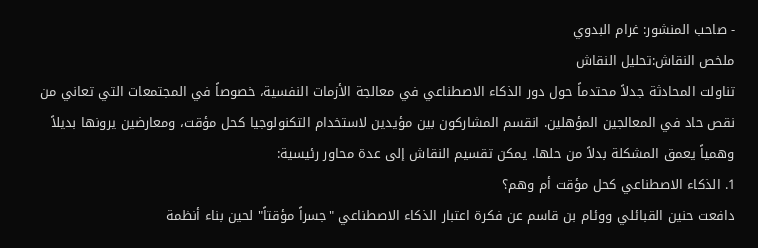- صاحب المنشور: غرام البدوي
ملخص النقاش:تحليل النقاش
تناولت المحادثة جدلاً محتدماً حول دور الذكاء الاصطناعي في معالجة الأزمات النفسية، خصوصاً في المجتمعات التي تعاني من نقص حاد في المعالجين المؤهلين. انقسم المشاركون بين مؤيدين لاستخدام التكنولوجيا كحل مؤقت، ومعارضين يرونها بديلاً وهمياً يعمق المشكلة بدلاً من حلها. يمكن تقسيم النقاش إلى عدة محاور رئيسية:
1. الذكاء الاصطناعي كحل مؤقت أم وهم؟
دافعت حنين القبائلي ووئام بن قاسم عن فكرة اعتبار الذكاء الاصطناعي "جسراً مؤقتاً" لحين بناء أنظمة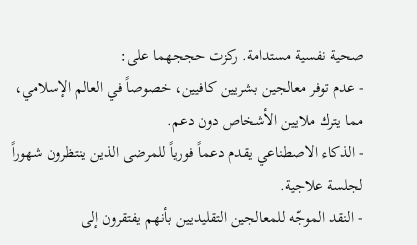صحية نفسية مستدامة. ركزت حججهما على:
- عدم توفر معالجين بشريين كافيين، خصوصاً في العالم الإسلامي، مما يترك ملايين الأشخاص دون دعم.
- الذكاء الاصطناعي يقدم دعماً فورياً للمرضى الذين ينتظرون شهوراً لجلسة علاجية.
- النقد الموجّه للمعالجين التقليديين بأنهم يفتقرون إلى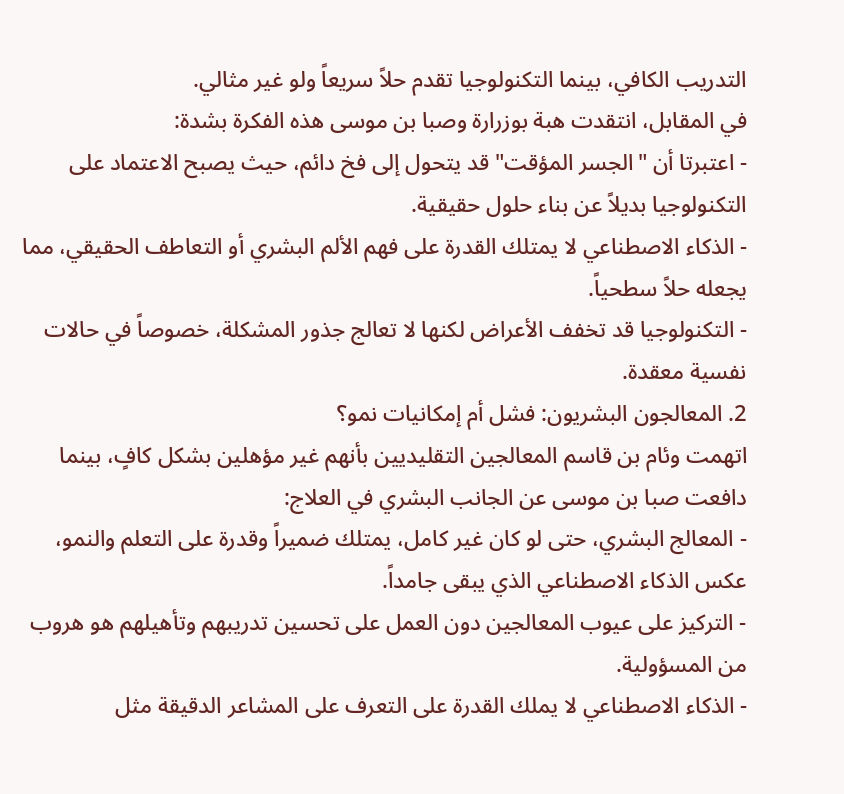التدريب الكافي، بينما التكنولوجيا تقدم حلاً سريعاً ولو غير مثالي.
في المقابل، انتقدت هبة بوزرارة وصبا بن موسى هذه الفكرة بشدة:
- اعتبرتا أن "الجسر المؤقت" قد يتحول إلى فخ دائم، حيث يصبح الاعتماد على التكنولوجيا بديلاً عن بناء حلول حقيقية.
- الذكاء الاصطناعي لا يمتلك القدرة على فهم الألم البشري أو التعاطف الحقيقي، مما يجعله حلاً سطحياً.
- التكنولوجيا قد تخفف الأعراض لكنها لا تعالج جذور المشكلة، خصوصاً في حالات نفسية معقدة.
2. المعالجون البشريون: فشل أم إمكانيات نمو؟
اتهمت وئام بن قاسم المعالجين التقليديين بأنهم غير مؤهلين بشكل كافٍ، بينما دافعت صبا بن موسى عن الجانب البشري في العلاج:
- المعالج البشري، حتى لو كان غير كامل، يمتلك ضميراً وقدرة على التعلم والنمو، عكس الذكاء الاصطناعي الذي يبقى جامداً.
- التركيز على عيوب المعالجين دون العمل على تحسين تدريبهم وتأهيلهم هو هروب من المسؤولية.
- الذكاء الاصطناعي لا يملك القدرة على التعرف على المشاعر الدقيقة مثل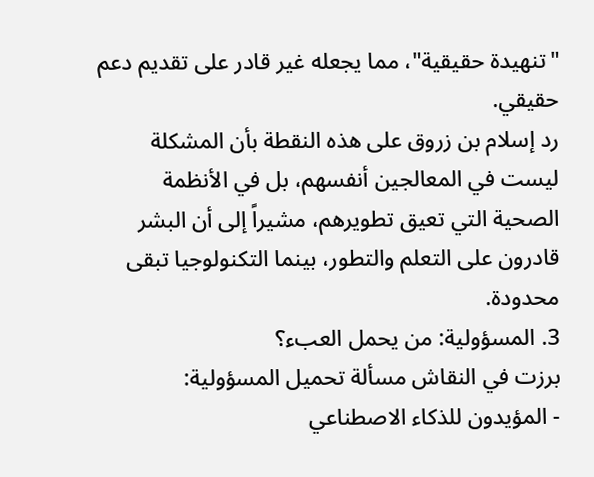"تنهيدة حقيقية"، مما يجعله غير قادر على تقديم دعم حقيقي.
رد إسلام بن زروق على هذه النقطة بأن المشكلة ليست في المعالجين أنفسهم، بل في الأنظمة الصحية التي تعيق تطويرهم، مشيراً إلى أن البشر قادرون على التعلم والتطور، بينما التكنولوجيا تبقى محدودة.
3. المسؤولية: من يحمل العبء؟
برزت في النقاش مسألة تحميل المسؤولية:
- المؤيدون للذكاء الاصطناعي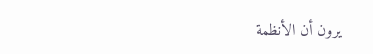يرون أن الأنظمة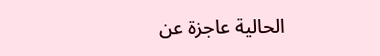الحالية عاجزة عن